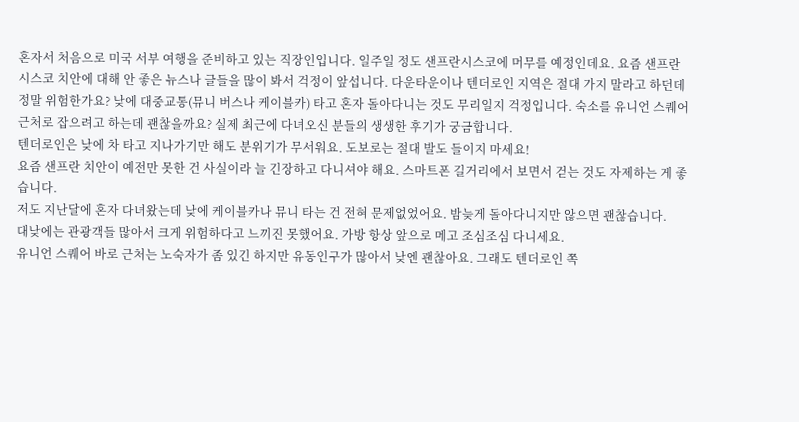혼자서 처음으로 미국 서부 여행을 준비하고 있는 직장인입니다. 일주일 정도 샌프란시스코에 머무를 예정인데요. 요즘 샌프란시스코 치안에 대해 안 좋은 뉴스나 글들을 많이 봐서 걱정이 앞섭니다. 다운타운이나 텐더로인 지역은 절대 가지 말라고 하던데 정말 위험한가요? 낮에 대중교통(뮤니 버스나 케이블카) 타고 혼자 돌아다니는 것도 무리일지 걱정입니다. 숙소를 유니언 스퀘어 근처로 잡으려고 하는데 괜찮을까요? 실제 최근에 다녀오신 분들의 생생한 후기가 궁금합니다.
텐더로인은 낮에 차 타고 지나가기만 해도 분위기가 무서워요. 도보로는 절대 발도 들이지 마세요!
요즘 샌프란 치안이 예전만 못한 건 사실이라 늘 긴장하고 다니셔야 해요. 스마트폰 길거리에서 보면서 걷는 것도 자제하는 게 좋습니다.
저도 지난달에 혼자 다녀왔는데 낮에 케이블카나 뮤니 타는 건 전혀 문제없었어요. 밤늦게 돌아다니지만 않으면 괜찮습니다.
대낮에는 관광객들 많아서 크게 위험하다고 느끼진 못했어요. 가방 항상 앞으로 메고 조심조심 다니세요.
유니언 스퀘어 바로 근처는 노숙자가 좀 있긴 하지만 유동인구가 많아서 낮엔 괜찮아요. 그래도 텐더로인 쪽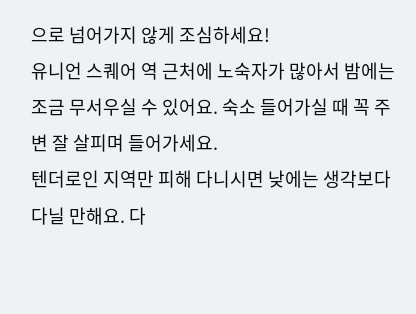으로 넘어가지 않게 조심하세요!
유니언 스퀘어 역 근처에 노숙자가 많아서 밤에는 조금 무서우실 수 있어요. 숙소 들어가실 때 꼭 주변 잘 살피며 들어가세요.
텐더로인 지역만 피해 다니시면 낮에는 생각보다 다닐 만해요. 다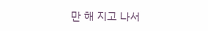만 해 지고 나서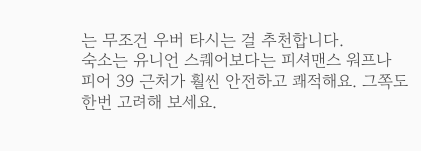는 무조건 우버 타시는 걸 추천합니다.
숙소는 유니언 스퀘어보다는 피셔맨스 워프나 피어 39 근처가 훨씬 안전하고 쾌적해요. 그쪽도 한번 고려해 보세요.